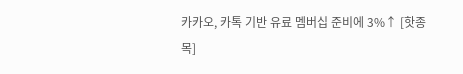카카오, 카톡 기반 유료 멤버십 준비에 3%↑ [핫종목]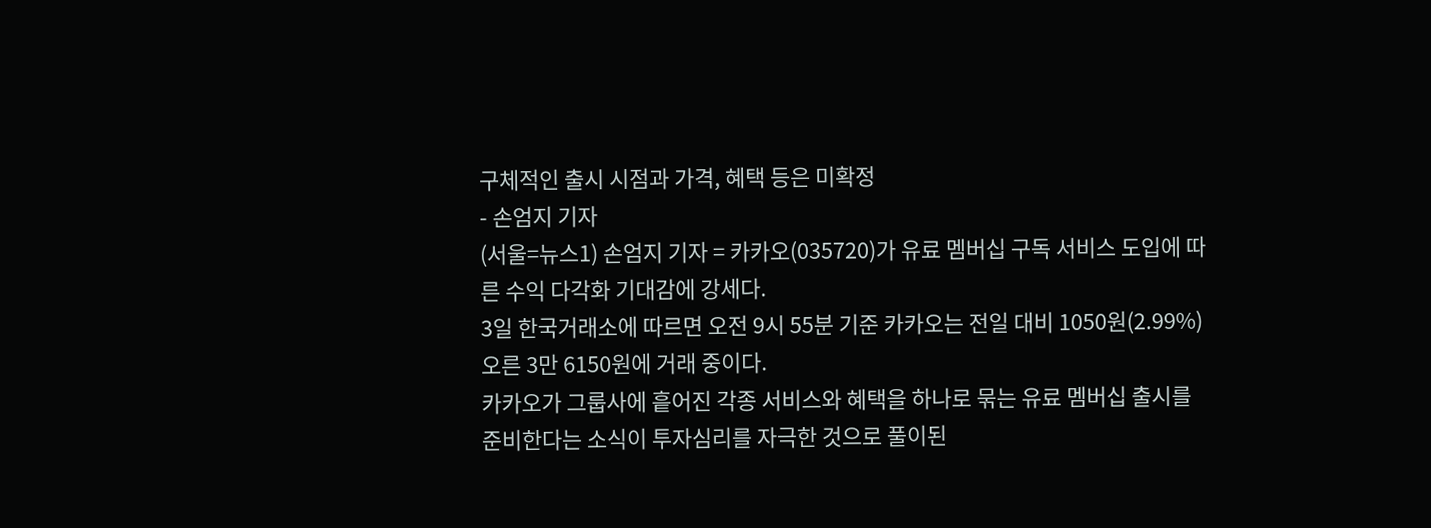구체적인 출시 시점과 가격, 혜택 등은 미확정
- 손엄지 기자
(서울=뉴스1) 손엄지 기자 = 카카오(035720)가 유료 멤버십 구독 서비스 도입에 따른 수익 다각화 기대감에 강세다.
3일 한국거래소에 따르면 오전 9시 55분 기준 카카오는 전일 대비 1050원(2.99%) 오른 3만 6150원에 거래 중이다.
카카오가 그룹사에 흩어진 각종 서비스와 혜택을 하나로 묶는 유료 멤버십 출시를 준비한다는 소식이 투자심리를 자극한 것으로 풀이된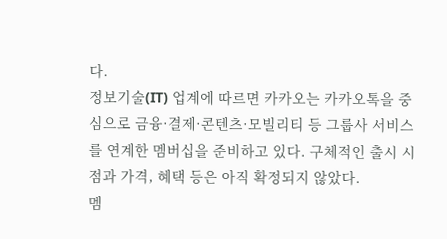다.
정보기술(IT) 업계에 따르면 카카오는 카카오톡을 중심으로 금융·결제·콘텐츠·모빌리티 등 그룹사 서비스를 연계한 멤버십을 준비하고 있다. 구체적인 출시 시점과 가격, 혜택 등은 아직 확정되지 않았다.
멤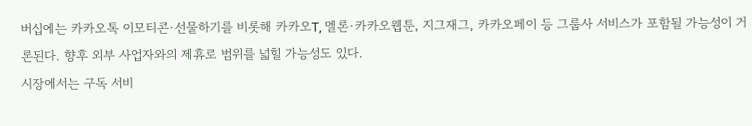버십에는 카카오톡 이모티콘·선물하기를 비롯해 카카오T, 멜론·카카오웹툰, 지그재그, 카카오페이 등 그룹사 서비스가 포함될 가능성이 거론된다. 향후 외부 사업자와의 제휴로 범위를 넓힐 가능성도 있다.
시장에서는 구독 서비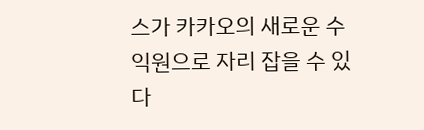스가 카카오의 새로운 수익원으로 자리 잡을 수 있다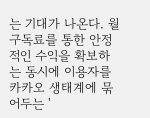는 기대가 나온다. 월 구독료를 통한 안정적인 수익을 확보하는 동시에 이용자를 카카오 생태계에 묶어두는 '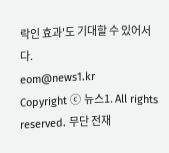락인 효과'도 기대할 수 있어서다.
eom@news1.kr
Copyright ⓒ 뉴스1. All rights reserved. 무단 전재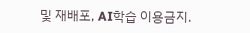및 재배포, AI학습 이용금지.